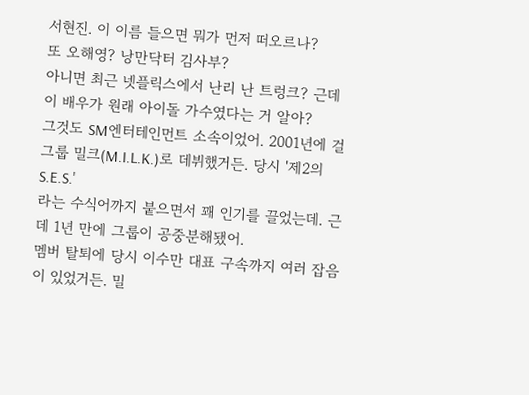서현진. 이 이름 들으면 뭐가 먼저 떠오르나?
또 오해영? 낭만닥터 김사부?
아니면 최근 넷플릭스에서 난리 난 트렁크? 근데 이 배우가 원래 아이돌 가수였다는 거 알아?
그것도 SM엔터테인먼트 소속이었어. 2001년에 걸그룹 밀크(M.I.L.K.)로 데뷔했거든. 당시 '제2의 S.E.S.'
라는 수식어까지 붙으면서 꽤 인기를 끌었는데. 근데 1년 만에 그룹이 공중분해됐어.
멤버 탈퇴에 당시 이수만 대표 구속까지 여러 잡음이 있었거든. 밀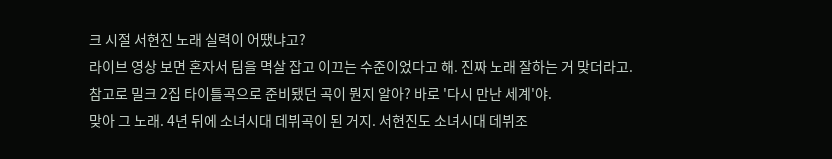크 시절 서현진 노래 실력이 어땠냐고?
라이브 영상 보면 혼자서 팀을 멱살 잡고 이끄는 수준이었다고 해. 진짜 노래 잘하는 거 맞더라고.
참고로 밀크 2집 타이틀곡으로 준비됐던 곡이 뭔지 알아? 바로 '다시 만난 세계'야.
맞아 그 노래. 4년 뒤에 소녀시대 데뷔곡이 된 거지. 서현진도 소녀시대 데뷔조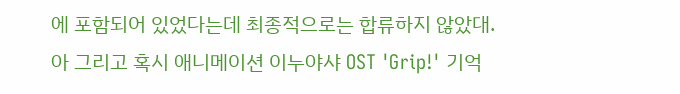에 포함되어 있었다는데 최종적으로는 합류하지 않았대.
아 그리고 혹시 애니메이션 이누야샤 OST 'Grip!' 기억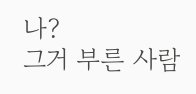나?
그거 부른 사람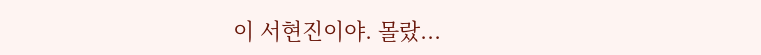이 서현진이야. 몰랐...